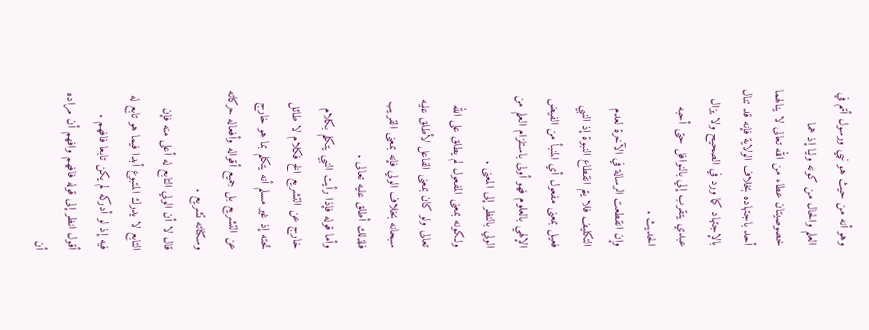وهو أنه من حيث هو نبي ورسول أتم في العلم والحال من كونه وليا إذ هما خصوصيتان عطاء من الله تعالى لا ينالهما أحد باجتهاده بخلاف الولاية فإنه قد تنال بالإجتهاد كما ورد في الصحيح ولا يزال عبدي يتقرب إلي بالنوافل حتى أحبه الحديث .
وإن انقطعت الرسالة في الآخرة لعدم التكليف فلا يتم انقطاع النبوة إذ النبي فعيل بمعنى مفعول أي المنبأ من الفيض الإلهي بالعلوم فهو أولى باستلزام العلم من الولي بالنظر إلى المعنى .
ولكونه بمعنى المفعول لم يطلق على الله تعالى ولو كان بمعنى الفاعل لأطلق عليه سبحانه بخلاف الولي فإنه بمعنى القريب فلذلك أطلق عليه تعالى .
وأما قوله فإذا رأيت النبي يتكلم بكلام خارج عن التشريع الخ فكلام لا طائل تحته إذ غير مسلم أنه يتكلم بما هو خارج عن التشريع بل جميع أقواله وأفعاله حركاته وسكناته تشريع .
قال لا أن الولي التابع له أعلى منه فإن التابع لا يدرك المتبوع أبدا فيما هو تابع له فيه إذ لو أدركه لم يكن تابعا فافهم .
أقول انظر إلى قوله فافهم وافهم أن مراده أن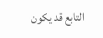التابع قد يكون